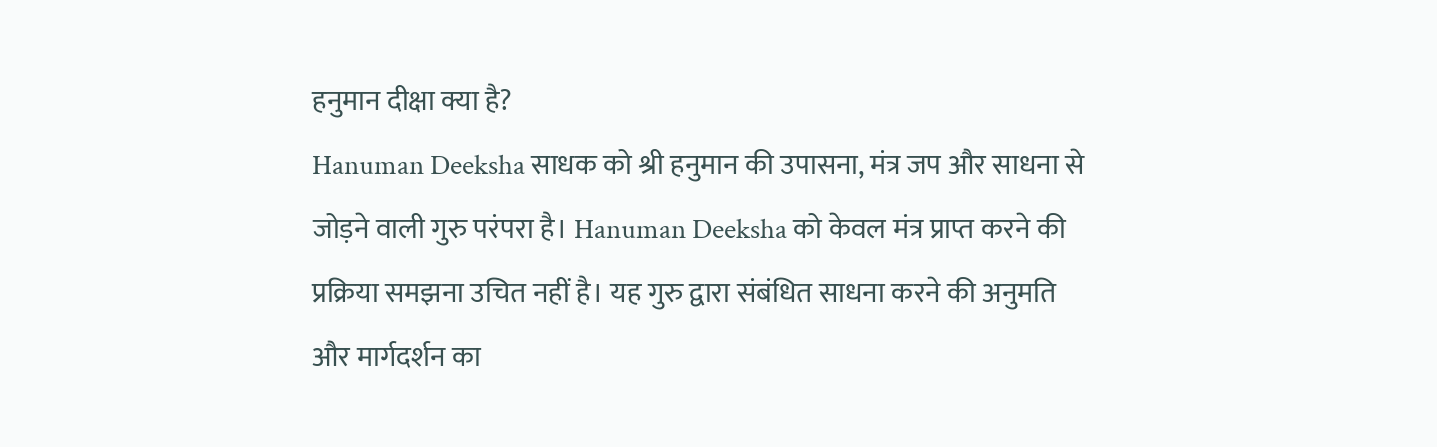हनुमान दीक्षा क्या है?
Hanuman Deeksha साधक को श्री हनुमान की उपासना, मंत्र जप और साधना से जोड़ने वाली गुरु परंपरा है। Hanuman Deeksha को केवल मंत्र प्राप्त करने की प्रक्रिया समझना उचित नहीं है। यह गुरु द्वारा संबंधित साधना करने की अनुमति और मार्गदर्शन का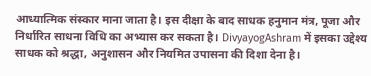आध्यात्मिक संस्कार माना जाता है। इस दीक्षा के बाद साधक हनुमान मंत्र, पूजा और निर्धारित साधना विधि का अभ्यास कर सकता है। DivyayogAshram में इसका उद्देश्य साधक को श्रद्धा, अनुशासन और नियमित उपासना की दिशा देना है।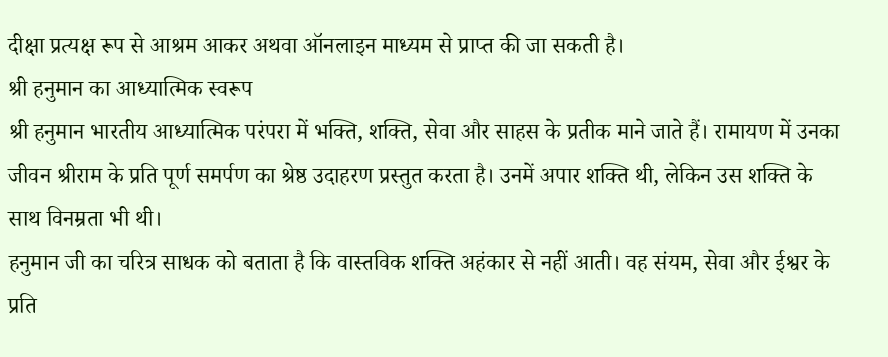दीक्षा प्रत्यक्ष रूप से आश्रम आकर अथवा ऑनलाइन माध्यम से प्राप्त की जा सकती है।
श्री हनुमान का आध्यात्मिक स्वरूप
श्री हनुमान भारतीय आध्यात्मिक परंपरा में भक्ति, शक्ति, सेवा और साहस के प्रतीक माने जाते हैं। रामायण में उनका जीवन श्रीराम के प्रति पूर्ण समर्पण का श्रेष्ठ उदाहरण प्रस्तुत करता है। उनमें अपार शक्ति थी, लेकिन उस शक्ति के साथ विनम्रता भी थी।
हनुमान जी का चरित्र साधक को बताता है कि वास्तविक शक्ति अहंकार से नहीं आती। वह संयम, सेवा और ईश्वर के प्रति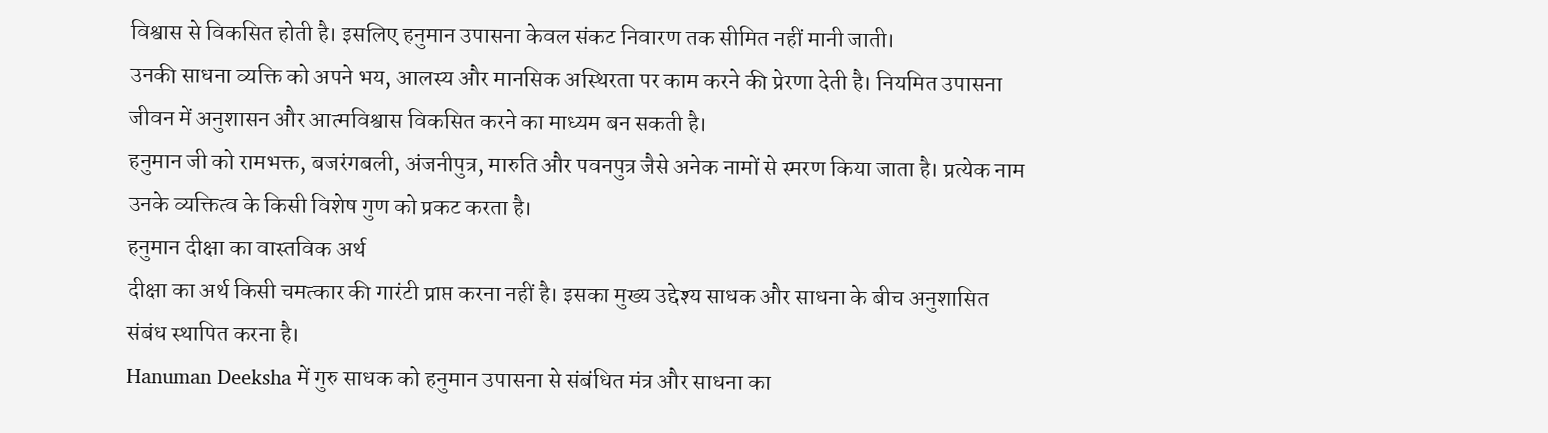विश्वास से विकसित होती है। इसलिए हनुमान उपासना केवल संकट निवारण तक सीमित नहीं मानी जाती।
उनकी साधना व्यक्ति को अपने भय, आलस्य और मानसिक अस्थिरता पर काम करने की प्रेरणा देती है। नियमित उपासना जीवन में अनुशासन और आत्मविश्वास विकसित करने का माध्यम बन सकती है।
हनुमान जी को रामभक्त, बजरंगबली, अंजनीपुत्र, मारुति और पवनपुत्र जैसे अनेक नामों से स्मरण किया जाता है। प्रत्येक नाम उनके व्यक्तित्व के किसी विशेष गुण को प्रकट करता है।
हनुमान दीक्षा का वास्तविक अर्थ
दीक्षा का अर्थ किसी चमत्कार की गारंटी प्राप्त करना नहीं है। इसका मुख्य उद्देश्य साधक और साधना के बीच अनुशासित संबंध स्थापित करना है।
Hanuman Deeksha में गुरु साधक को हनुमान उपासना से संबंधित मंत्र और साधना का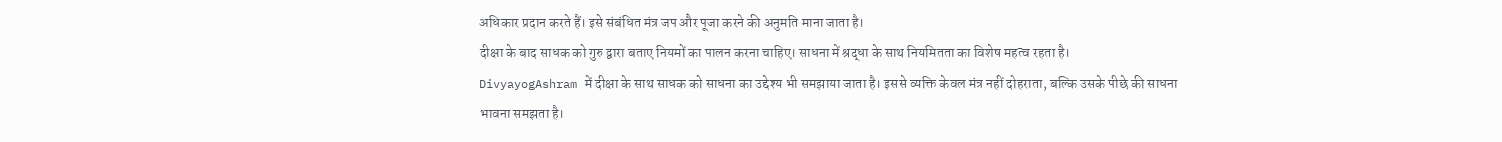अधिकार प्रदान करते हैं। इसे संबंधित मंत्र जप और पूजा करने की अनुमति माना जाता है।
दीक्षा के बाद साधक को गुरु द्वारा बताए नियमों का पालन करना चाहिए। साधना में श्रद्धा के साथ नियमितता का विशेष महत्व रहता है।
DivyayogAshram में दीक्षा के साथ साधक को साधना का उद्देश्य भी समझाया जाता है। इससे व्यक्ति केवल मंत्र नहीं दोहराता, बल्कि उसके पीछे की साधना भावना समझता है।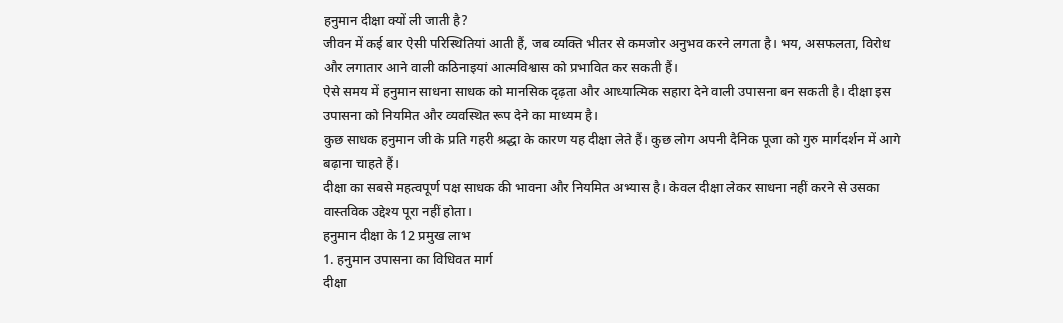हनुमान दीक्षा क्यों ली जाती है?
जीवन में कई बार ऐसी परिस्थितियां आती हैं, जब व्यक्ति भीतर से कमजोर अनुभव करने लगता है। भय, असफलता, विरोध और लगातार आने वाली कठिनाइयां आत्मविश्वास को प्रभावित कर सकती हैं।
ऐसे समय में हनुमान साधना साधक को मानसिक दृढ़ता और आध्यात्मिक सहारा देने वाली उपासना बन सकती है। दीक्षा इस उपासना को नियमित और व्यवस्थित रूप देने का माध्यम है।
कुछ साधक हनुमान जी के प्रति गहरी श्रद्धा के कारण यह दीक्षा लेते हैं। कुछ लोग अपनी दैनिक पूजा को गुरु मार्गदर्शन में आगे बढ़ाना चाहते हैं।
दीक्षा का सबसे महत्वपूर्ण पक्ष साधक की भावना और नियमित अभ्यास है। केवल दीक्षा लेकर साधना नहीं करने से उसका वास्तविक उद्देश्य पूरा नहीं होता।
हनुमान दीक्षा के 12 प्रमुख लाभ
1. हनुमान उपासना का विधिवत मार्ग
दीक्षा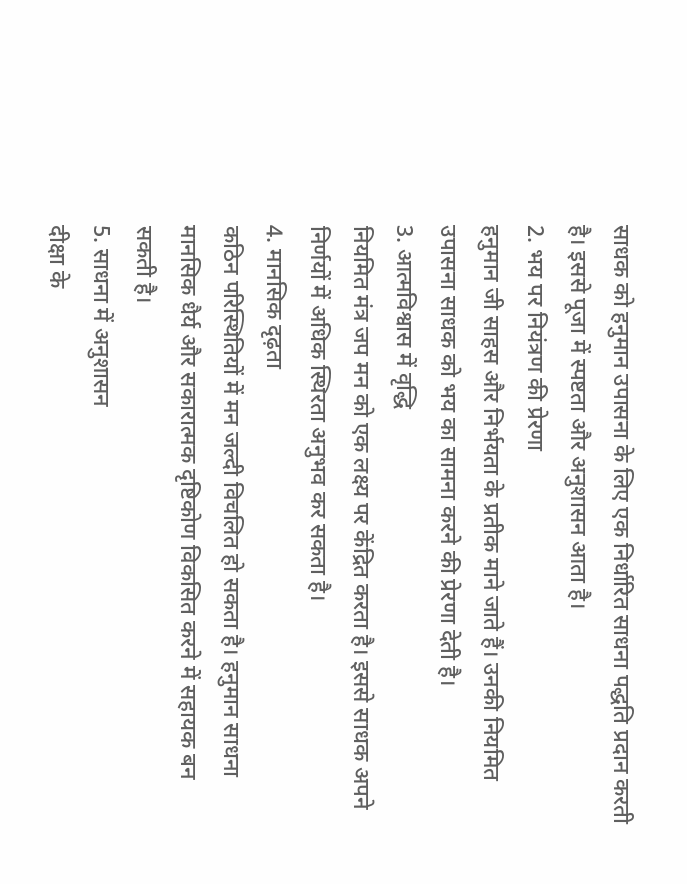साधक को हनुमान उपासना के लिए एक निर्धारित साधना पद्धति प्रदान करती है। इससे पूजा में स्पष्टता और अनुशासन आता है।
2. भय पर नियंत्रण की प्रेरणा
हनुमान जी साहस और निर्भयता के प्रतीक माने जाते हैं। उनकी नियमित उपासना साधक को भय का सामना करने की प्रेरणा देती है।
3. आत्मविश्वास में वृद्धि
नियमित मंत्र जप मन को एक लक्ष्य पर केंद्रित करता है। इससे साधक अपने निर्णयों में अधिक स्थिरता अनुभव कर सकता है।
4. मानसिक दृढ़ता
कठिन परिस्थितियों में मन जल्दी विचलित हो सकता है। हनुमान साधना मानसिक धैर्य और सकारात्मक दृष्टिकोण विकसित करने में सहायक बन सकती है।
5. साधना में अनुशासन
दीक्षा के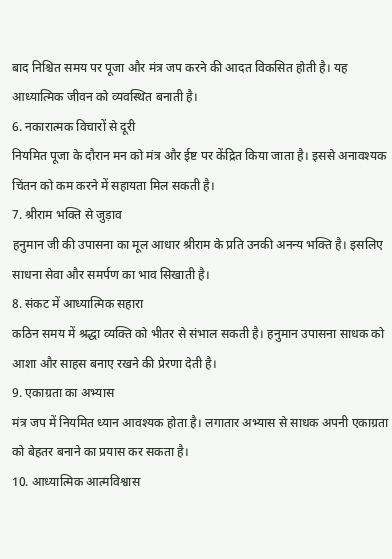बाद निश्चित समय पर पूजा और मंत्र जप करने की आदत विकसित होती है। यह आध्यात्मिक जीवन को व्यवस्थित बनाती है।
6. नकारात्मक विचारों से दूरी
नियमित पूजा के दौरान मन को मंत्र और ईष्ट पर केंद्रित किया जाता है। इससे अनावश्यक चिंतन को कम करने में सहायता मिल सकती है।
7. श्रीराम भक्ति से जुड़ाव
हनुमान जी की उपासना का मूल आधार श्रीराम के प्रति उनकी अनन्य भक्ति है। इसलिए साधना सेवा और समर्पण का भाव सिखाती है।
8. संकट में आध्यात्मिक सहारा
कठिन समय में श्रद्धा व्यक्ति को भीतर से संभाल सकती है। हनुमान उपासना साधक को आशा और साहस बनाए रखने की प्रेरणा देती है।
9. एकाग्रता का अभ्यास
मंत्र जप में नियमित ध्यान आवश्यक होता है। लगातार अभ्यास से साधक अपनी एकाग्रता को बेहतर बनाने का प्रयास कर सकता है।
10. आध्यात्मिक आत्मविश्वास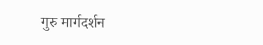गुरु मार्गदर्शन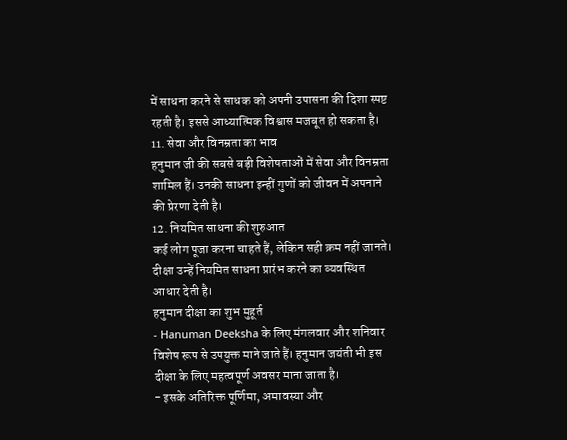में साधना करने से साधक को अपनी उपासना की दिशा स्पष्ट रहती है। इससे आध्यात्मिक विश्वास मजबूत हो सकता है।
11. सेवा और विनम्रता का भाव
हनुमान जी की सबसे बड़ी विशेषताओं में सेवा और विनम्रता शामिल हैं। उनकी साधना इन्हीं गुणों को जीवन में अपनाने की प्रेरणा देती है।
12. नियमित साधना की शुरुआत
कई लोग पूजा करना चाहते हैं, लेकिन सही क्रम नहीं जानते। दीक्षा उन्हें नियमित साधना प्रारंभ करने का व्यवस्थित आधार देती है।
हनुमान दीक्षा का शुभ मुहूर्त
- Hanuman Deeksha के लिए मंगलवार और शनिवार विशेष रूप से उपयुक्त माने जाते हैं। हनुमान जयंती भी इस दीक्षा के लिए महत्वपूर्ण अवसर माना जाता है।
- इसके अतिरिक्त पूर्णिमा, अमावस्या और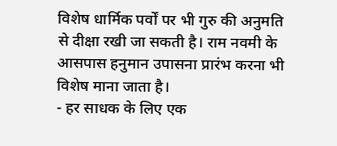विशेष धार्मिक पर्वों पर भी गुरु की अनुमति से दीक्षा रखी जा सकती है। राम नवमी के आसपास हनुमान उपासना प्रारंभ करना भी विशेष माना जाता है।
- हर साधक के लिए एक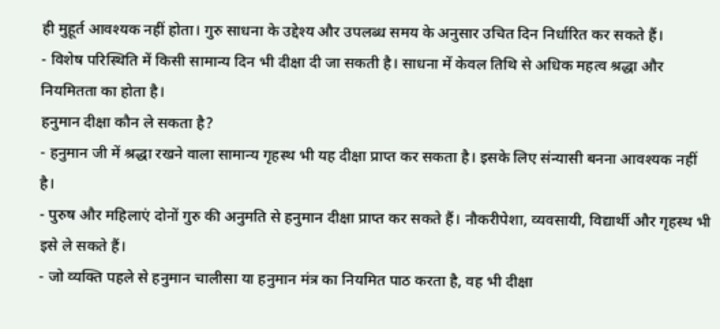ही मुहूर्त आवश्यक नहीं होता। गुरु साधना के उद्देश्य और उपलब्ध समय के अनुसार उचित दिन निर्धारित कर सकते हैं।
- विशेष परिस्थिति में किसी सामान्य दिन भी दीक्षा दी जा सकती है। साधना में केवल तिथि से अधिक महत्व श्रद्धा और नियमितता का होता है।
हनुमान दीक्षा कौन ले सकता है?
- हनुमान जी में श्रद्धा रखने वाला सामान्य गृहस्थ भी यह दीक्षा प्राप्त कर सकता है। इसके लिए संन्यासी बनना आवश्यक नहीं है।
- पुरुष और महिलाएं दोनों गुरु की अनुमति से हनुमान दीक्षा प्राप्त कर सकते हैं। नौकरीपेशा, व्यवसायी, विद्यार्थी और गृहस्थ भी इसे ले सकते हैं।
- जो व्यक्ति पहले से हनुमान चालीसा या हनुमान मंत्र का नियमित पाठ करता है, वह भी दीक्षा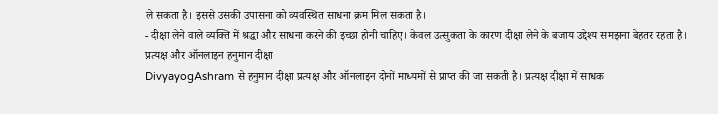ले सकता है। इससे उसकी उपासना को व्यवस्थित साधना क्रम मिल सकता है।
- दीक्षा लेने वाले व्यक्ति में श्रद्धा और साधना करने की इच्छा होनी चाहिए। केवल उत्सुकता के कारण दीक्षा लेने के बजाय उद्देश्य समझना बेहतर रहता है।
प्रत्यक्ष और ऑनलाइन हनुमान दीक्षा
DivyayogAshram से हनुमान दीक्षा प्रत्यक्ष और ऑनलाइन दोनों माध्यमों से प्राप्त की जा सकती है। प्रत्यक्ष दीक्षा में साधक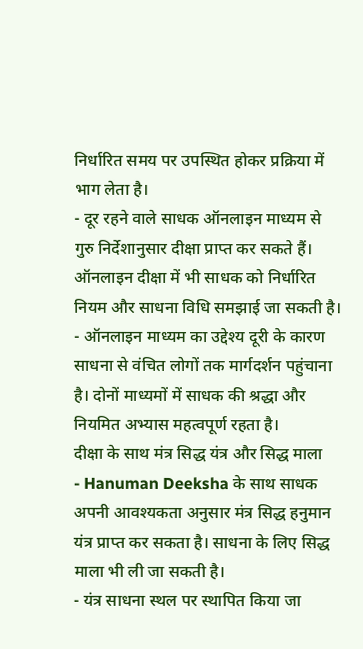निर्धारित समय पर उपस्थित होकर प्रक्रिया में भाग लेता है।
- दूर रहने वाले साधक ऑनलाइन माध्यम से गुरु निर्देशानुसार दीक्षा प्राप्त कर सकते हैं। ऑनलाइन दीक्षा में भी साधक को निर्धारित नियम और साधना विधि समझाई जा सकती है।
- ऑनलाइन माध्यम का उद्देश्य दूरी के कारण साधना से वंचित लोगों तक मार्गदर्शन पहुंचाना है। दोनों माध्यमों में साधक की श्रद्धा और नियमित अभ्यास महत्वपूर्ण रहता है।
दीक्षा के साथ मंत्र सिद्ध यंत्र और सिद्ध माला
- Hanuman Deeksha के साथ साधक अपनी आवश्यकता अनुसार मंत्र सिद्ध हनुमान यंत्र प्राप्त कर सकता है। साधना के लिए सिद्ध माला भी ली जा सकती है।
- यंत्र साधना स्थल पर स्थापित किया जा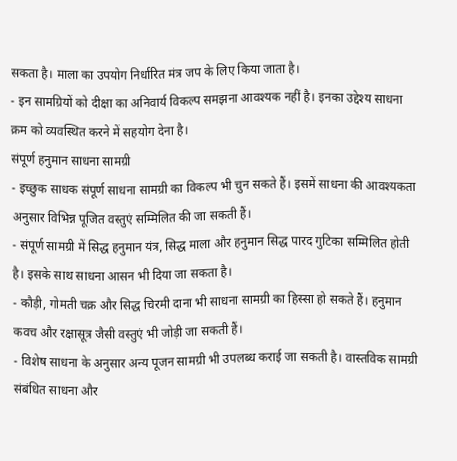सकता है। माला का उपयोग निर्धारित मंत्र जप के लिए किया जाता है।
- इन सामग्रियों को दीक्षा का अनिवार्य विकल्प समझना आवश्यक नहीं है। इनका उद्देश्य साधना क्रम को व्यवस्थित करने में सहयोग देना है।
संपूर्ण हनुमान साधना सामग्री
- इच्छुक साधक संपूर्ण साधना सामग्री का विकल्प भी चुन सकते हैं। इसमें साधना की आवश्यकता अनुसार विभिन्न पूजित वस्तुएं सम्मिलित की जा सकती हैं।
- संपूर्ण सामग्री में सिद्ध हनुमान यंत्र, सिद्ध माला और हनुमान सिद्ध पारद गुटिका सम्मिलित होती है। इसके साथ साधना आसन भी दिया जा सकता है।
- कौड़ी, गोमती चक्र और सिद्ध चिरमी दाना भी साधना सामग्री का हिस्सा हो सकते हैं। हनुमान कवच और रक्षासूत्र जैसी वस्तुएं भी जोड़ी जा सकती हैं।
- विशेष साधना के अनुसार अन्य पूजन सामग्री भी उपलब्ध कराई जा सकती है। वास्तविक सामग्री संबंधित साधना और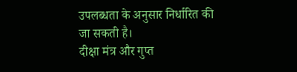उपलब्धता के अनुसार निर्धारित की जा सकती है।
दीक्षा मंत्र और गुप्त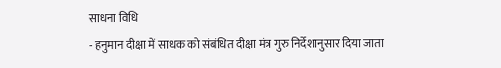साधना विधि
- हनुमान दीक्षा में साधक को संबंधित दीक्षा मंत्र गुरु निर्देशानुसार दिया जाता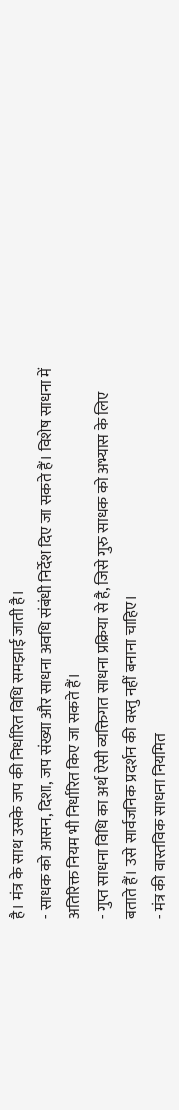है। मंत्र के साथ उसके जप की निर्धारित विधि समझाई जाती है।
- साधक को आसन, दिशा, जप संख्या और साधना अवधि संबंधी निर्देश दिए जा सकते हैं। विशेष साधना में अतिरिक्त नियम भी निर्धारित किए जा सकते हैं।
- गुप्त साधना विधि का अर्थ ऐसी व्यक्तिगत साधना प्रक्रिया से है, जिसे गुरु साधक को अभ्यास के लिए बताते हैं। उसे सार्वजनिक प्रदर्शन की वस्तु नहीं बनाना चाहिए।
- मंत्र की वास्तविक साधना नियमित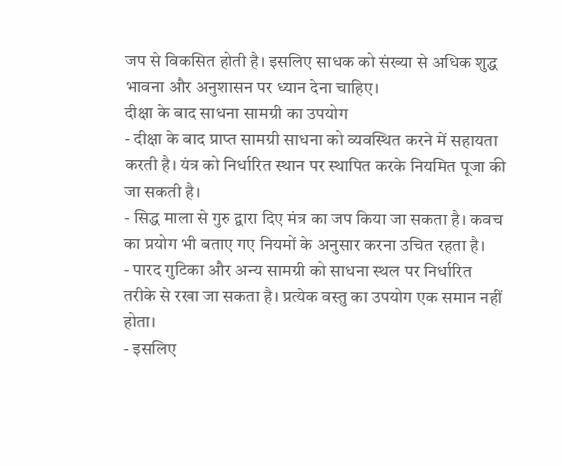जप से विकसित होती है। इसलिए साधक को संख्या से अधिक शुद्ध भावना और अनुशासन पर ध्यान देना चाहिए।
दीक्षा के बाद साधना सामग्री का उपयोग
- दीक्षा के बाद प्राप्त सामग्री साधना को व्यवस्थित करने में सहायता करती है। यंत्र को निर्धारित स्थान पर स्थापित करके नियमित पूजा की जा सकती है।
- सिद्ध माला से गुरु द्वारा दिए मंत्र का जप किया जा सकता है। कवच का प्रयोग भी बताए गए नियमों के अनुसार करना उचित रहता है।
- पारद गुटिका और अन्य सामग्री को साधना स्थल पर निर्धारित तरीके से रखा जा सकता है। प्रत्येक वस्तु का उपयोग एक समान नहीं होता।
- इसलिए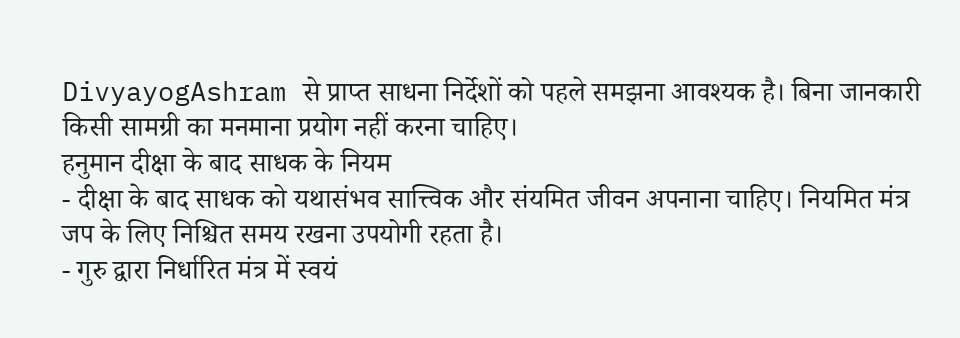DivyayogAshram से प्राप्त साधना निर्देशों को पहले समझना आवश्यक है। बिना जानकारी किसी सामग्री का मनमाना प्रयोग नहीं करना चाहिए।
हनुमान दीक्षा के बाद साधक के नियम
- दीक्षा के बाद साधक को यथासंभव सात्त्विक और संयमित जीवन अपनाना चाहिए। नियमित मंत्र जप के लिए निश्चित समय रखना उपयोगी रहता है।
- गुरु द्वारा निर्धारित मंत्र में स्वयं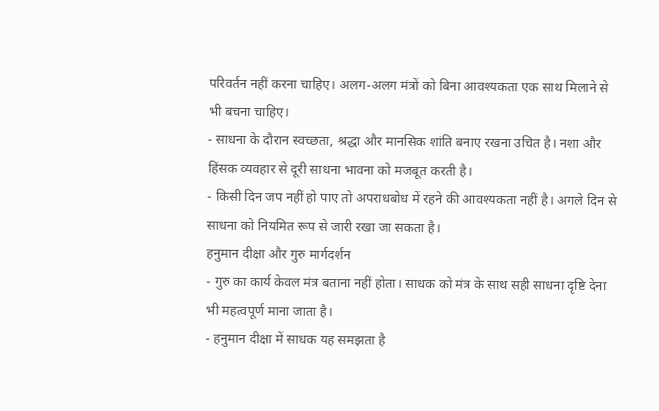परिवर्तन नहीं करना चाहिए। अलग-अलग मंत्रों को बिना आवश्यकता एक साथ मिलाने से भी बचना चाहिए।
- साधना के दौरान स्वच्छता, श्रद्धा और मानसिक शांति बनाए रखना उचित है। नशा और हिंसक व्यवहार से दूरी साधना भावना को मजबूत करती है।
- किसी दिन जप नहीं हो पाए तो अपराधबोध में रहने की आवश्यकता नहीं है। अगले दिन से साधना को नियमित रूप से जारी रखा जा सकता है।
हनुमान दीक्षा और गुरु मार्गदर्शन
- गुरु का कार्य केवल मंत्र बताना नहीं होता। साधक को मंत्र के साथ सही साधना दृष्टि देना भी महत्वपूर्ण माना जाता है।
- हनुमान दीक्षा में साधक यह समझता है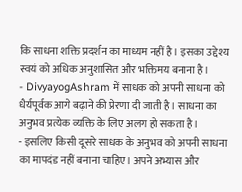कि साधना शक्ति प्रदर्शन का माध्यम नहीं है। इसका उद्देश्य स्वयं को अधिक अनुशासित और भक्तिमय बनाना है।
- DivyayogAshram में साधक को अपनी साधना को धैर्यपूर्वक आगे बढ़ाने की प्रेरणा दी जाती है। साधना का अनुभव प्रत्येक व्यक्ति के लिए अलग हो सकता है।
- इसलिए किसी दूसरे साधक के अनुभव को अपनी साधना का मापदंड नहीं बनाना चाहिए। अपने अभ्यास और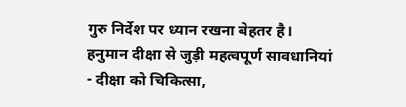गुरु निर्देश पर ध्यान रखना बेहतर है।
हनुमान दीक्षा से जुड़ी महत्वपूर्ण सावधानियां
- दीक्षा को चिकित्सा,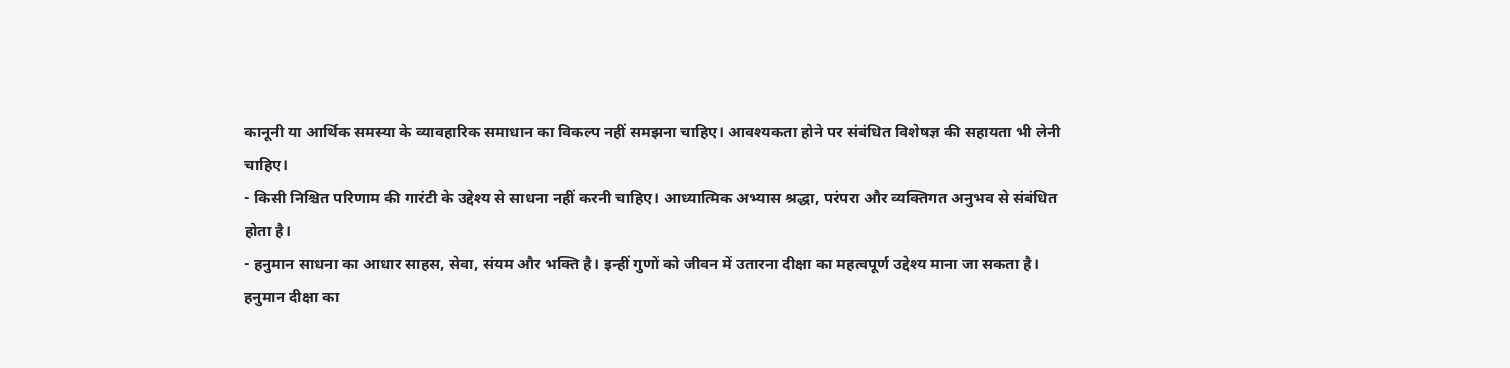कानूनी या आर्थिक समस्या के व्यावहारिक समाधान का विकल्प नहीं समझना चाहिए। आवश्यकता होने पर संबंधित विशेषज्ञ की सहायता भी लेनी चाहिए।
- किसी निश्चित परिणाम की गारंटी के उद्देश्य से साधना नहीं करनी चाहिए। आध्यात्मिक अभ्यास श्रद्धा, परंपरा और व्यक्तिगत अनुभव से संबंधित होता है।
- हनुमान साधना का आधार साहस, सेवा, संयम और भक्ति है। इन्हीं गुणों को जीवन में उतारना दीक्षा का महत्वपूर्ण उद्देश्य माना जा सकता है।
हनुमान दीक्षा का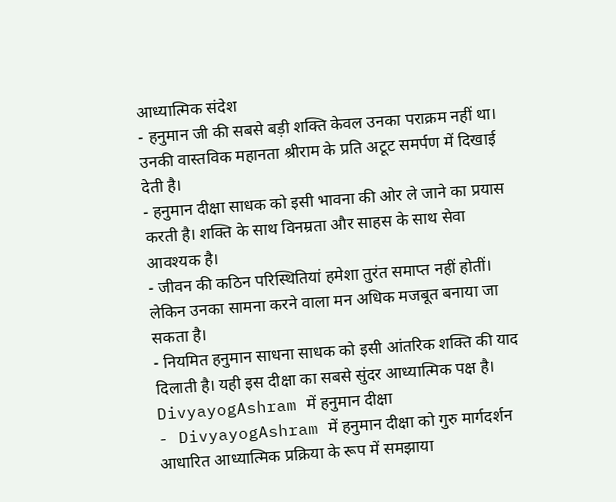आध्यात्मिक संदेश
- हनुमान जी की सबसे बड़ी शक्ति केवल उनका पराक्रम नहीं था। उनकी वास्तविक महानता श्रीराम के प्रति अटूट समर्पण में दिखाई देती है।
- हनुमान दीक्षा साधक को इसी भावना की ओर ले जाने का प्रयास करती है। शक्ति के साथ विनम्रता और साहस के साथ सेवा आवश्यक है।
- जीवन की कठिन परिस्थितियां हमेशा तुरंत समाप्त नहीं होतीं। लेकिन उनका सामना करने वाला मन अधिक मजबूत बनाया जा सकता है।
- नियमित हनुमान साधना साधक को इसी आंतरिक शक्ति की याद दिलाती है। यही इस दीक्षा का सबसे सुंदर आध्यात्मिक पक्ष है।
DivyayogAshram में हनुमान दीक्षा
- DivyayogAshram में हनुमान दीक्षा को गुरु मार्गदर्शन आधारित आध्यात्मिक प्रक्रिया के रूप में समझाया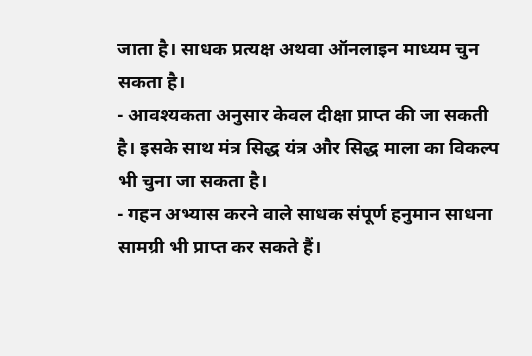जाता है। साधक प्रत्यक्ष अथवा ऑनलाइन माध्यम चुन सकता है।
- आवश्यकता अनुसार केवल दीक्षा प्राप्त की जा सकती है। इसके साथ मंत्र सिद्ध यंत्र और सिद्ध माला का विकल्प भी चुना जा सकता है।
- गहन अभ्यास करने वाले साधक संपूर्ण हनुमान साधना सामग्री भी प्राप्त कर सकते हैं।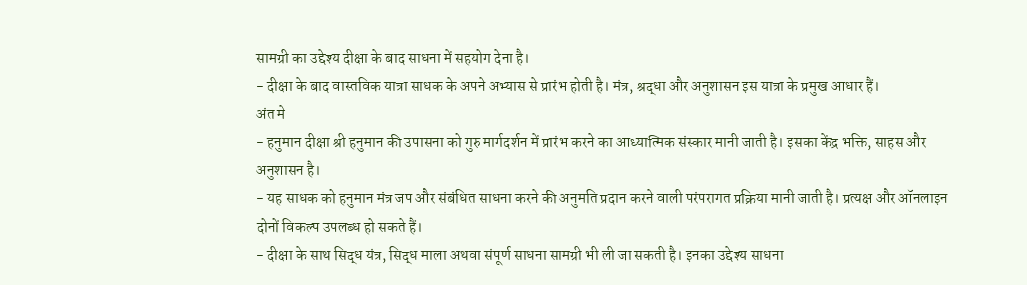सामग्री का उद्देश्य दीक्षा के बाद साधना में सहयोग देना है।
- दीक्षा के बाद वास्तविक यात्रा साधक के अपने अभ्यास से प्रारंभ होती है। मंत्र, श्रद्धा और अनुशासन इस यात्रा के प्रमुख आधार हैं।
अंत मे
- हनुमान दीक्षा श्री हनुमान की उपासना को गुरु मार्गदर्शन में प्रारंभ करने का आध्यात्मिक संस्कार मानी जाती है। इसका केंद्र भक्ति, साहस और अनुशासन है।
- यह साधक को हनुमान मंत्र जप और संबंधित साधना करने की अनुमति प्रदान करने वाली परंपरागत प्रक्रिया मानी जाती है। प्रत्यक्ष और ऑनलाइन दोनों विकल्प उपलब्ध हो सकते हैं।
- दीक्षा के साथ सिद्ध यंत्र, सिद्ध माला अथवा संपूर्ण साधना सामग्री भी ली जा सकती है। इनका उद्देश्य साधना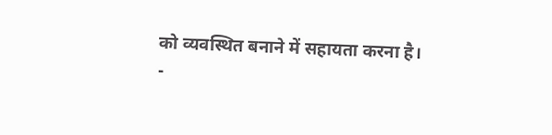को व्यवस्थित बनाने में सहायता करना है।
-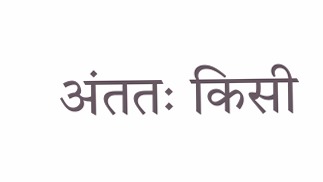अंततः किसी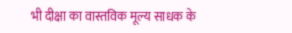भी दीक्षा का वास्तविक मूल्य साधक के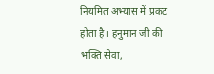नियमित अभ्यास में प्रकट होता है। हनुमान जी की भक्ति सेवा,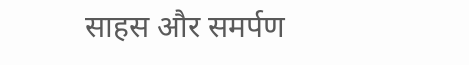साहस और समर्पण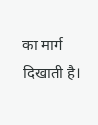का मार्ग दिखाती है।